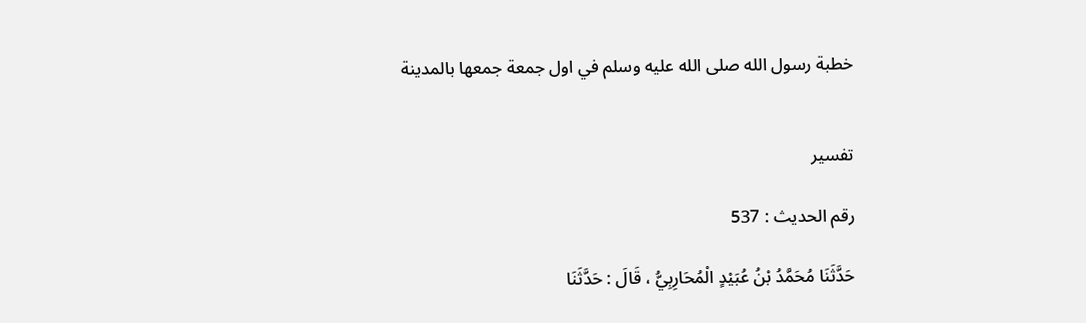خطبة رسول الله صلى الله عليه وسلم في اول جمعة جمعها بالمدينة


تفسير

رقم الحديث : 537

حَدَّثَنَا مُحَمَّدُ بْنُ عُبَيْدٍ الْمُحَارِبِيُّ ، قَالَ : حَدَّثَنَا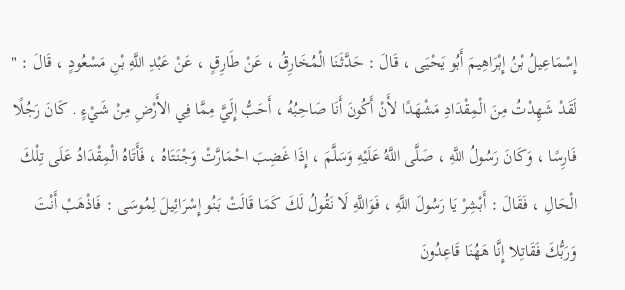إِسْمَاعِيلُ بْنُ إِبْرَاهِيمَ أَبُو يَحْيَى ، قَالَ : حَدَّثَنَا الْمُخَارِقُ ، عَنْ طَارِقٍ ، عَنْ عَبْدِ اللَّهِ بْنِ مَسْعُودٍ ، قَالَ : " لَقَدْ شَهِدْتُ مِنَ الْمِقْدَادِ مَشْهَدًا لأَنْ أَكُونَ أَنَا صَاحِبُهُ ، أَحَبُّ إِلَيَّ مِمَّا فِي الأَرْضِ مِنْ شَيْءٍ . كَانَ رَجُلًا فَارِسًا ، وَكَانَ رَسُولُ اللَّهِ ، صَلَّى اللَّهُ عَلَيْهِ وَسَلَّمَ ، إِذَا غَضِبَ احْمَارَّتْ وَجْنَتَاهُ ، فَأَتَاهُ الْمِقْدَادُ عَلَى تِلْكَ الْحَالِ ، فَقَالَ : أَبْشِرْ يَا رَسُولَ اللَّهِ ، فَوَاللَّهِ لَا نَقُولُ لَكَ كَمَا قَالَتْ بَنُو إِسْرَائِيلَ لِمُوسَى : فَاذْهَبْ أَنْتَ وَرَبُّكَ فَقَاتِلا إِنَّا هَهُنَا قَاعِدُونَ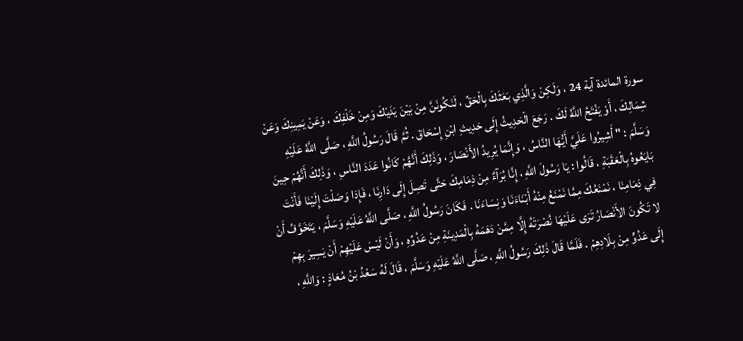سورة المائدة آية 24 ، وَلَكِنْ وَالَّذِي بَعَثَكَ بِالْحَقِّ ، لَنَكُونَنَّ مِنْ بَيْنَ يَدَيْكَ وَمِنْ خَلْفِكَ ، وَعَنْ يَمِينِكَ وَعَنْ شِمَالِكَ ، أَوْ يَفْتَحُ اللَّهُ لَكَ . رَجَعَ الْحَدِيثُ إِلَى حَدِيثِ ابْنِ إِسْحَاقَ . ثُمَّ قَالَ رَسُولُ اللَّهِ ، صَلَّى اللَّهُ عَلَيْهِ وَسَلَّمَ : " أَشِيرُوا عَلَيَّ أَيُّهَا النَّاسُ ، وَإِنَّمَا يُرِيدُ الأَنْصَارَ ، وَذَلِكَ أَنَّهُمْ كَانُوا عَدَدَ النَّاسِ ، وَذَلِكَ أَنَّهُمْ حِينَ بَايَعُوهُ بِالْعَقَبَةِ ، قَالُوا : يَا رَسُولَ اللَّهِ ، إِنَّا بُرَآءٌ مِنْ ذِمَامِكَ حَتَّى تَصِلَ إِلَى دَارِنَا ، فَإِذا وَصَلْتَ إِلَيْنَا فَأَنْتَ فِي ذِمَامِنَا ، نَمْنَعُكَ مِمَّا نَمْنَعُ مِنْهُ أَبْنَاءَنَا وَنِسَاءَنَا . فَكَانَ رَسُولُ اللَّهِ ، صَلَّى اللَّهُ عَلَيْهِ وَسَلَّمَ ، يَتَخَوَّفُ أَنْ لا تَكُونَ الأَنْصَارُ تَرَى عَلَيْهَا نُصْرَتَهُ إِلَّا مِمَّنْ دَهَمَهُ بِالْمَدِينَةِ مِنْ عَدُوِّهِ ، وَأَنْ لَيْسَ عَلَيْهِمْ أَنْ يَسِيرَ بِهِمْ إِلَى عَدُوٍّ مِنْ بِلَادِهِمْ . فَلَمَّا قَالَ ذَلِكَ رَسُولُ اللَّهِ ، صَلَّى اللَّهُ عَلَيْهِ وَسَلَّمَ ، قَالَ لَهُ سَعْدُ بْنُ مُعَاذٍ : وَاللَّهِ ،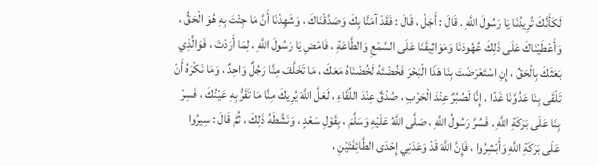لَكَأَنَّكَ تُرِيدُنَا يَا رَسُولَ اللَّهِ . قَالَ : أَجَلْ ، قَالَ : فَقَدْ آمَنَّا بِكَ وَصَدَّقْنَاكَ ، وَشَهِدْنَا أَنَّ مَا جِئْتَ بِهِ هُوَ الْحَقُّ ، وَأَعْطَيْنَاكَ عَلَى ذَلِكَ عُهُودَنَا وَمَوَاثِيقَنَا عَلَى السَّمْعِ وَالطَّاعَةِ ، فَامْضِ يَا رَسُولَ اللَّهِ ، لِمَا أَرَدْتَ ، فَوَالَّذِي بَعَثَكَ بِالْحَقِّ ، إِنِ اسْتَعْرَضْتَ بِنَا هَذَا الْبَحْرَ فَخُضْتَهُ لَخُضْنَاهُ مَعَكَ ، مَا تَخَلَّفَ مِنَّا رَجُلٌ وَاحِدٌ ، وَمَا نَكْرَهُ أَنْ تَلْقَى بِنَا عَدُوَّنَا غَدًا . إِنَّا لَصُبُرٌ عِنْدَ الْحَرْبِ ، صُدْقٌ عِنْدَ اللِّقَاءِ ، لَعَلَّ اللَّهَ يُرِيكَ مِنَّا مَا تَقَرُّ بِهِ عَيْنُكَ ، فَسِرْ بِنَا عَلَى بَرَكَةِ اللَّهِ . فَسُرَّ رَسُولُ اللَّهِ ، صَلَّى اللَّهُ عَلَيْهِ وَسَلَّمَ ، بِقَوْلِ سَعْدٍ ، وَنَشَّطَهُ ذَلِكَ ، ثُمَّ قَالَ : سِيرُوا عَلَى بَرَكَةِ اللَّهِ وَأَبْشِرُوا ، فَإِنَّ اللَّهَ قَدْ وَعَدَنِي إِحْدَى الطَّائِفَتَيْنِ ،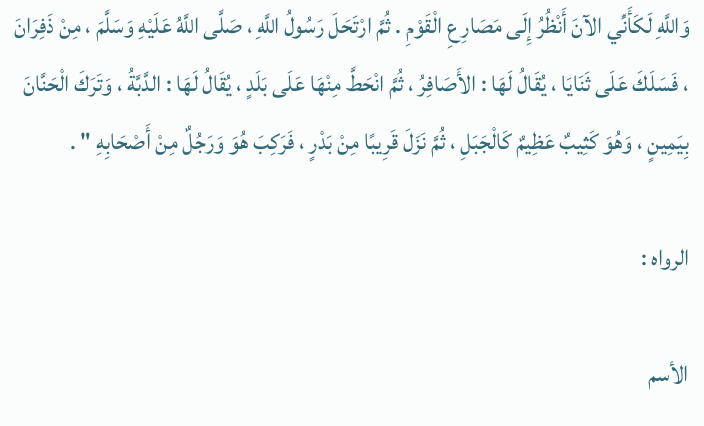وَاللَّهِ لَكَأَنِّي الآنَ أَنْظُرُ إِلَى مَصَارِعِ الْقَوْمِ . ثُمَّ ارْتَحَلَ رَسُولُ اللَّهِ ، صَلَّى اللَّهُ عَلَيْهِ وَسَلَّمَ ، مِنْ ذَفِرَانَ ، فَسَلَكَ عَلَى ثَنَايَا ، يُقَالُ لَهَا : الأَصَافِرُ ، ثُمَّ انْحَطَّ مِنْهَا عَلَى بَلَدٍ ، يُقَالُ لَهَا : الدَّبَّةُ ، وَتَرَكَ الْحَنَّانَ بِيَمِينٍ ، وَهُوَ كَثِيبٌ عَظِيمٌ كَالْجَبَلِ ، ثُمَّ نَزَلَ قَرِيبًا مِنْ بَدْرٍ ، فَرَكِبَ هُوَ وَرَجُلٌ مِنْ أَصْحَابِهِ " .

الرواه :

الأسم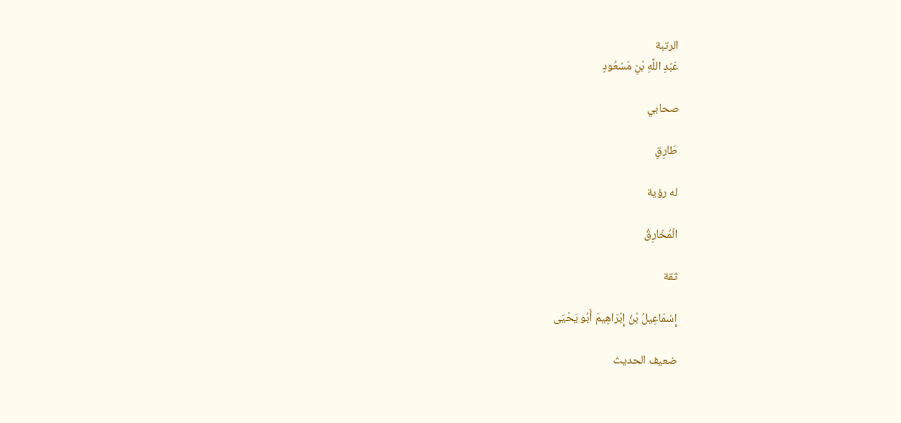الرتبة
عَبْدِ اللَّهِ بْنِ مَسْعُودٍ

صحابي

طَارِقٍ

له رؤية

الْمُخَارِقُ

ثقة

إِسْمَاعِيلُ بْنُ إِبْرَاهِيمَ أَبُو يَحْيَى

ضعيف الحديث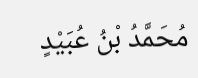مُحَمَّدُ بْنُ عُبَيْدٍ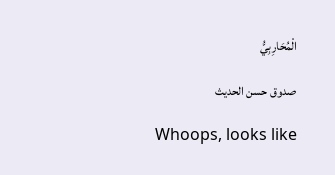الْمُحَارِبِيُّ

صدوق حسن الحديث

Whoops, looks like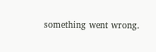something went wrong.